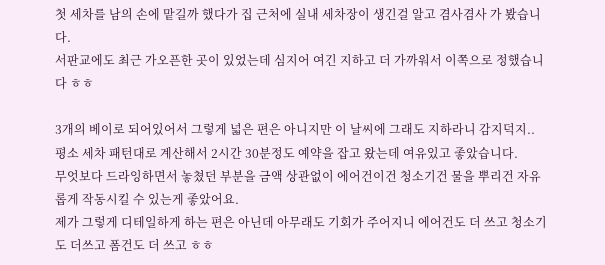첫 세차를 남의 손에 맡길까 했다가 집 근처에 실내 세차장이 생긴걸 알고 겸사겸사 가 봤습니다.
서판교에도 최근 가오픈한 곳이 있었는데 심지어 여긴 지하고 더 가까워서 이쪽으로 정했습니다 ㅎㅎ

3개의 베이로 되어있어서 그렇게 넓은 편은 아니지만 이 날씨에 그래도 지하라니 감지덕지..
평소 세차 패턴대로 계산해서 2시간 30분정도 예약을 잡고 왔는데 여유있고 좋았습니다.
무엇보다 드라잉하면서 놓쳤던 부분을 금액 상관없이 에어건이건 청소기건 물을 뿌리건 자유롭게 작동시킬 수 있는게 좋았어요.
제가 그렇게 디테일하게 하는 편은 아닌데 아무래도 기회가 주어지니 에어건도 더 쓰고 청소기도 더쓰고 폼건도 더 쓰고 ㅎㅎ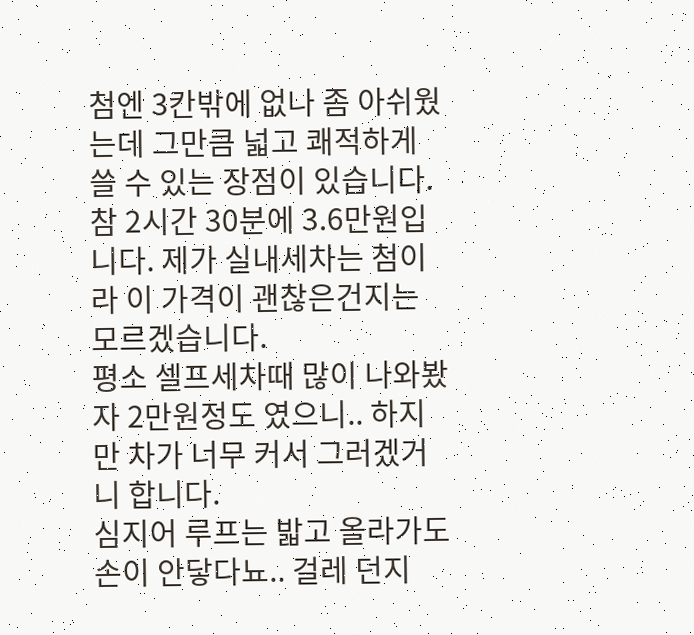첨엔 3칸밖에 없나 좀 아쉬웠는데 그만큼 넓고 쾌적하게 쓸 수 있는 장점이 있습니다.
참 2시간 30분에 3.6만원입니다. 제가 실내세차는 첨이라 이 가격이 괜찮은건지는 모르겠습니다.
평소 셀프세차때 많이 나와봤자 2만원정도 였으니.. 하지만 차가 너무 커서 그러겠거니 합니다.
심지어 루프는 밟고 올라가도 손이 안닿다뇨.. 걸레 던지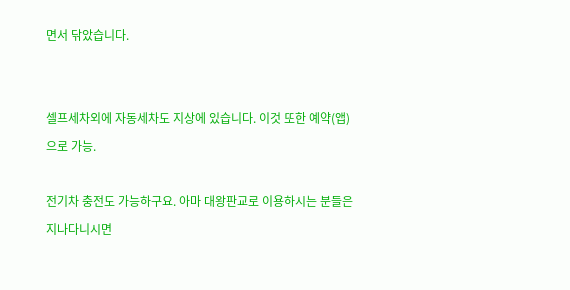면서 닦았습니다.


셀프세차외에 자동세차도 지상에 있습니다. 이것 또한 예약(앱)으로 가능.

전기차 충전도 가능하구요. 아마 대왕판교로 이용하시는 분들은 지나다니시면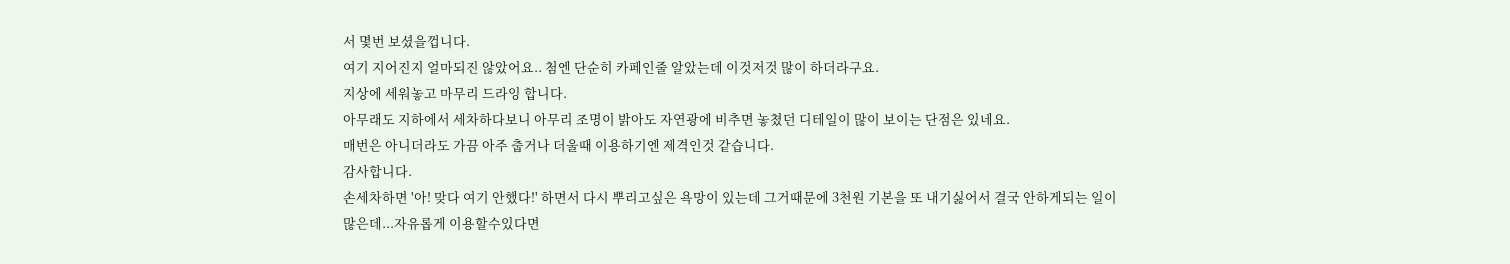서 몇번 보셨을껍니다.
여기 지어진지 얼마되진 않았어요.. 첨엔 단순히 카페인줄 알았는데 이것저것 많이 하더라구요.
지상에 세워놓고 마무리 드라잉 합니다.
아무래도 지하에서 세차하다보니 아무리 조명이 밝아도 자연광에 비추면 놓쳤던 디테일이 많이 보이는 단점은 있네요.
매번은 아니더라도 가끔 아주 춥거나 더울때 이용하기엔 제격인것 같습니다.
감사합니다.
손세차하면 '아! 맞다 여기 안했다!' 하면서 다시 뿌리고싶은 욕망이 있는데 그거때문에 3천원 기본을 또 내기싫어서 결국 안하게되는 일이 많은데...자유롭게 이용할수있다면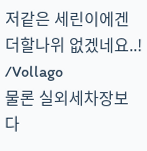저같은 세린이에겐 더할나위 없겠네요..!
/Vollago
물론 실외세차장보다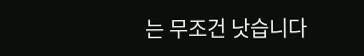는 무조건 낫습니다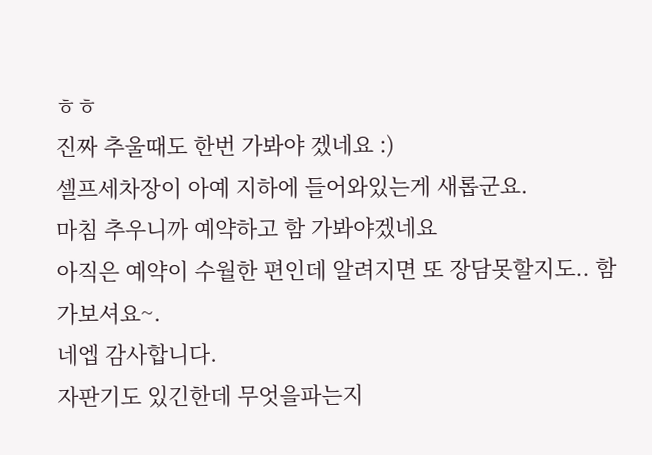ㅎㅎ
진짜 추울때도 한번 가봐야 겠네요 :)
셀프세차장이 아예 지하에 들어와있는게 새롭군요.
마침 추우니까 예약하고 함 가봐야겠네요
아직은 예약이 수월한 편인데 알려지면 또 장담못할지도.. 함 가보셔요~.
네엡 감사합니다.
자판기도 있긴한데 무엇을파는지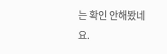는 확인 안해봤네요.